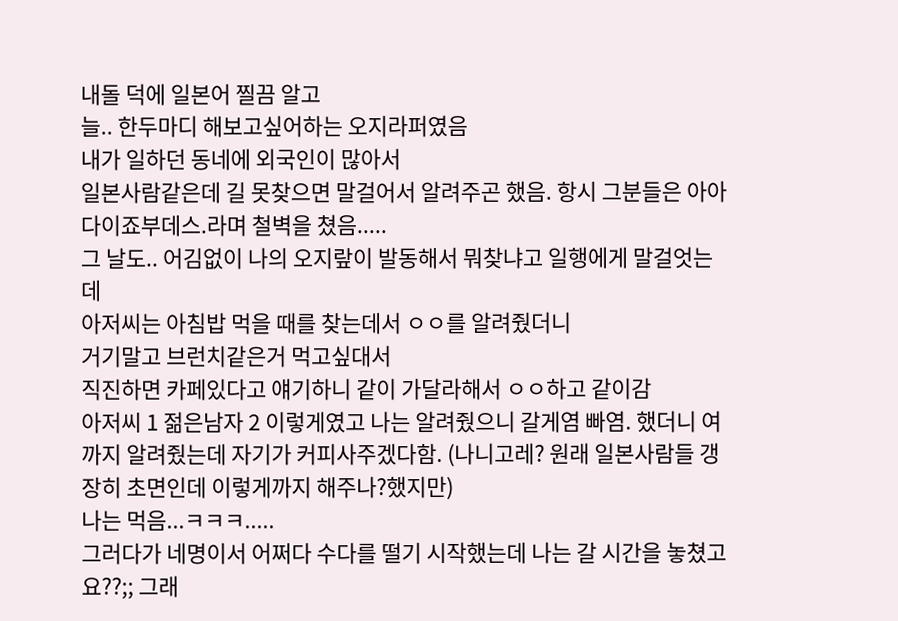내돌 덕에 일본어 찔끔 알고
늘.. 한두마디 해보고싶어하는 오지라퍼였음
내가 일하던 동네에 외국인이 많아서
일본사람같은데 길 못찾으면 말걸어서 알려주곤 했음. 항시 그분들은 아아 다이죠부데스.라며 철벽을 쳤음.....
그 날도.. 어김없이 나의 오지랖이 발동해서 뭐찾냐고 일행에게 말걸엇는데
아저씨는 아침밥 먹을 때를 찾는데서 ㅇㅇ를 알려줬더니
거기말고 브런치같은거 먹고싶대서
직진하면 카페있다고 얘기하니 같이 가달라해서 ㅇㅇ하고 같이감
아저씨 1 젊은남자 2 이렇게였고 나는 알려줬으니 갈게염 빠염. 했더니 여까지 알려줬는데 자기가 커피사주겠다함. (나니고레? 원래 일본사람들 갱장히 초면인데 이렇게까지 해주나?했지만)
나는 먹음...ㅋㅋㅋ.....
그러다가 네명이서 어쩌다 수다를 떨기 시작했는데 나는 갈 시간을 놓쳤고요??;; 그래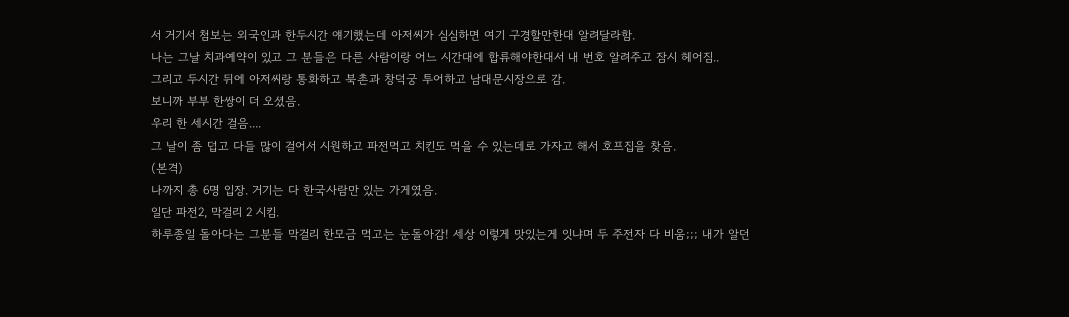서 거기서 첨보는 외국인과 한두시간 얘기했는데 아저씨가 심심하면 여기 구경할만한대 알려달라함.
나는 그날 치과예약이 있고 그 분들은 다른 사람이랑 어느 시간대에 합류해야한대서 내 번호 알려주고 잠시 헤어짐..
그리고 두시간 뒤에 아저씨랑 통화하고 북촌과 창덕궁 투어하고 남대문시장으로 감.
보니까 부부 한쌍이 더 오셨음.
우리 한 세시간 걸음....
그 날이 좀 덥고 다들 많이 걸어서 시원하고 파전먹고 치킨도 먹을 수 있는데로 가자고 해서 호프집을 찾음.
(본격)
나까지 총 6명 입장. 거기는 다 한국사람만 있는 가게였음.
일단 파전2, 막걸리 2 시킴.
하루종일 돌아다는 그분들 막걸리 한모금 먹고는 눈돌아감! 세상 이렇게 맛있는게 잇냐며 두 주전자 다 비움;;; 내가 알던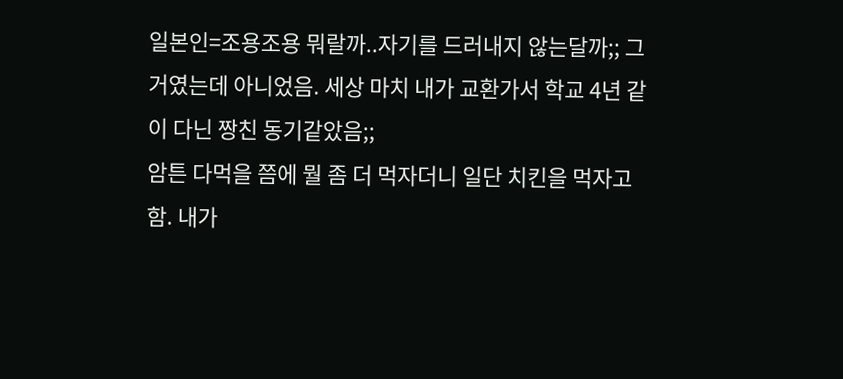일본인=조용조용 뭐랄까..자기를 드러내지 않는달까;; 그거였는데 아니었음. 세상 마치 내가 교환가서 학교 4년 같이 다닌 짱친 동기같았음;;
암튼 다먹을 쯤에 뭘 좀 더 먹자더니 일단 치킨을 먹자고 함. 내가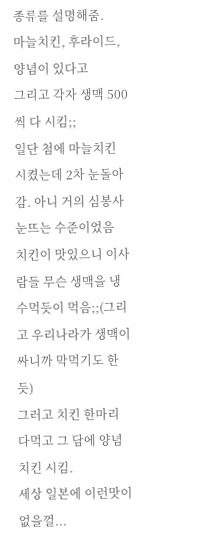종류를 설명해줌.
마늘치킨, 후라이드, 양념이 있다고
그리고 각자 생맥 500씩 다 시킴;;
일단 첨에 마늘치킨 시켰는데 2차 눈돌아감. 아니 거의 심봉사 눈뜨는 수준이었음
치킨이 맛있으니 이사람들 무슨 생맥을 냉수먹듯이 먹음;;(그리고 우리나라가 생맥이 싸니까 막먹기도 한듯)
그러고 치킨 한마리 다먹고 그 담에 양념치킨 시킴.
세상 일본에 이런맛이 없을껄...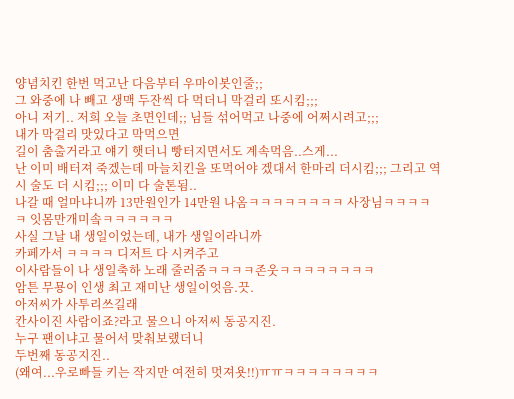양념치킨 한번 먹고난 다음부터 우마이봇인줄;;
그 와중에 나 빼고 생맥 두잔씩 다 먹더니 막걸리 또시킴;;;
아니 저기.. 저희 오늘 초면인데;; 님들 섞어먹고 나중에 어쩌시려고;;;
내가 막걸리 맛있다고 막먹으면
길이 춤출거라고 얘기 햇더니 빵터지면서도 계속먹음..스게...
난 이미 배터져 죽겠는데 마늘치킨을 또먹어야 겠대서 한마리 더시킴;;; 그리고 역시 술도 더 시킴;;; 이미 다 술톤됨..
나갈 때 얼마냐니까 13만원인가 14만원 나옴ㅋㅋㅋㅋㅋㅋㅋㅋ 사장님ㅋㅋㅋㅋㅋ 잇몸만개미솤ㅋㅋㅋㅋㅋㅋ
사실 그날 내 생일이었는데, 내가 생일이라니까
카페가서 ㅋㅋㅋㅋ 디저트 다 시켜주고
이사람들이 나 생일축하 노래 줄러줌ㅋㅋㅋㅋ존웃ㅋㅋㅋㅋㅋㅋㅋㅋ
암튼 무묭이 인생 최고 재미난 생일이엇음.끗.
아저씨가 사투리쓰길래
칸사이진 사람이죠?라고 물으니 아저씨 동공지진.
누구 팬이냐고 물어서 맞춰보랬더니
두번째 동공지진..
(왜여...우로빠들 키는 작지만 여전히 멋져욧!!)ㅠㅠㅋㅋㅋㅋㅋㅋㅋㅋ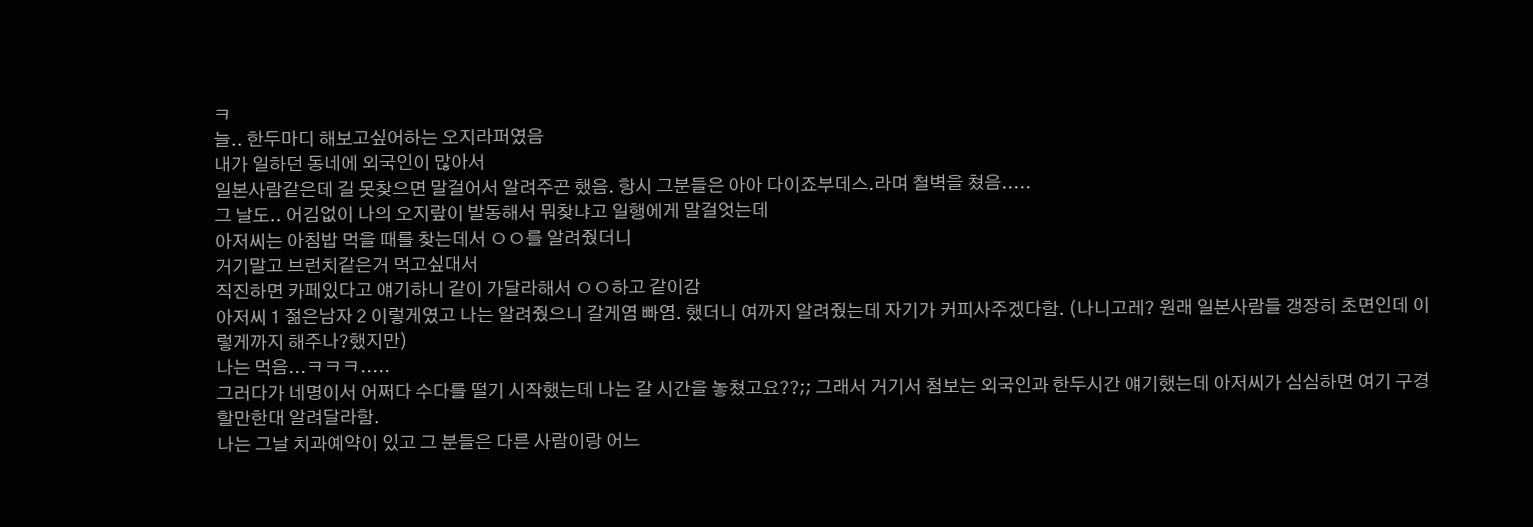ㅋ
늘.. 한두마디 해보고싶어하는 오지라퍼였음
내가 일하던 동네에 외국인이 많아서
일본사람같은데 길 못찾으면 말걸어서 알려주곤 했음. 항시 그분들은 아아 다이죠부데스.라며 철벽을 쳤음.....
그 날도.. 어김없이 나의 오지랖이 발동해서 뭐찾냐고 일행에게 말걸엇는데
아저씨는 아침밥 먹을 때를 찾는데서 ㅇㅇ를 알려줬더니
거기말고 브런치같은거 먹고싶대서
직진하면 카페있다고 얘기하니 같이 가달라해서 ㅇㅇ하고 같이감
아저씨 1 젊은남자 2 이렇게였고 나는 알려줬으니 갈게염 빠염. 했더니 여까지 알려줬는데 자기가 커피사주겠다함. (나니고레? 원래 일본사람들 갱장히 초면인데 이렇게까지 해주나?했지만)
나는 먹음...ㅋㅋㅋ.....
그러다가 네명이서 어쩌다 수다를 떨기 시작했는데 나는 갈 시간을 놓쳤고요??;; 그래서 거기서 첨보는 외국인과 한두시간 얘기했는데 아저씨가 심심하면 여기 구경할만한대 알려달라함.
나는 그날 치과예약이 있고 그 분들은 다른 사람이랑 어느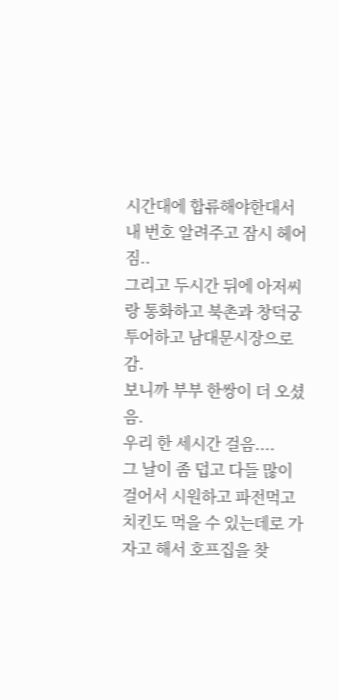시간대에 합류해야한대서 내 번호 알려주고 잠시 헤어짐..
그리고 두시간 뒤에 아저씨랑 통화하고 북촌과 창덕궁 투어하고 남대문시장으로 감.
보니까 부부 한쌍이 더 오셨음.
우리 한 세시간 걸음....
그 날이 좀 덥고 다들 많이 걸어서 시원하고 파전먹고 치킨도 먹을 수 있는데로 가자고 해서 호프집을 찾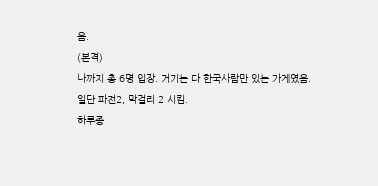음.
(본격)
나까지 총 6명 입장. 거기는 다 한국사람만 있는 가게였음.
일단 파전2, 막걸리 2 시킴.
하루종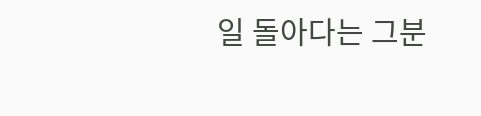일 돌아다는 그분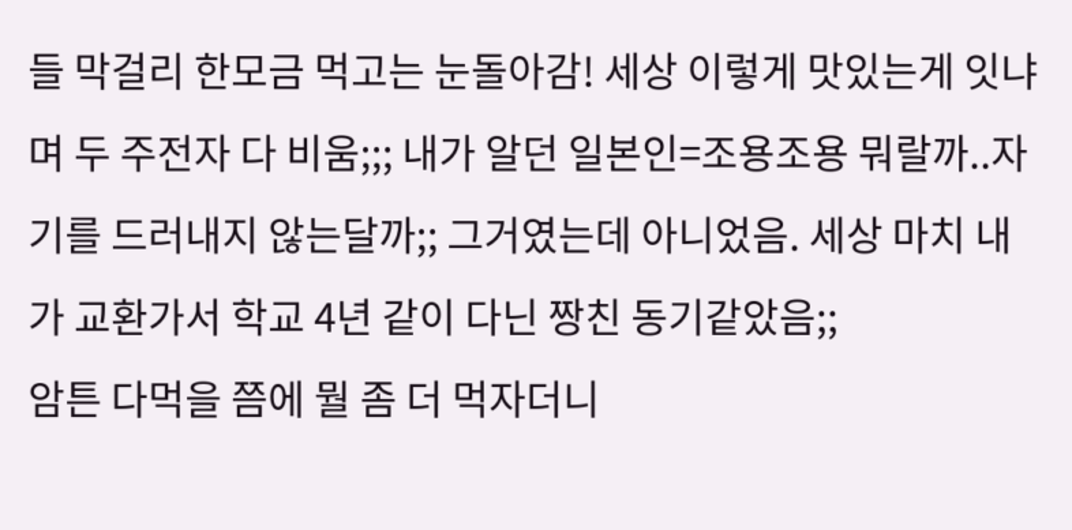들 막걸리 한모금 먹고는 눈돌아감! 세상 이렇게 맛있는게 잇냐며 두 주전자 다 비움;;; 내가 알던 일본인=조용조용 뭐랄까..자기를 드러내지 않는달까;; 그거였는데 아니었음. 세상 마치 내가 교환가서 학교 4년 같이 다닌 짱친 동기같았음;;
암튼 다먹을 쯤에 뭘 좀 더 먹자더니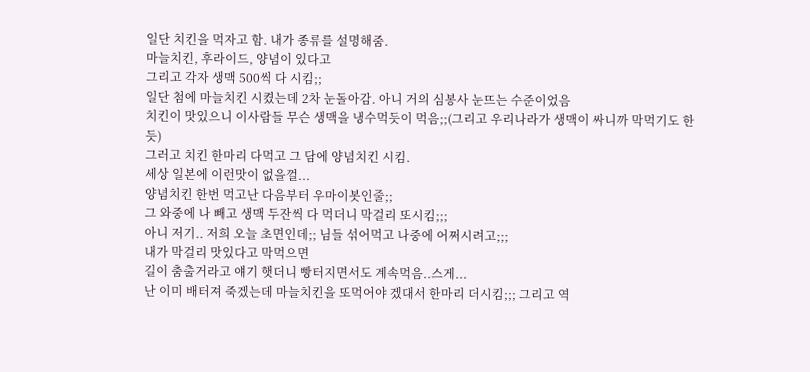일단 치킨을 먹자고 함. 내가 종류를 설명해줌.
마늘치킨, 후라이드, 양념이 있다고
그리고 각자 생맥 500씩 다 시킴;;
일단 첨에 마늘치킨 시켰는데 2차 눈돌아감. 아니 거의 심봉사 눈뜨는 수준이었음
치킨이 맛있으니 이사람들 무슨 생맥을 냉수먹듯이 먹음;;(그리고 우리나라가 생맥이 싸니까 막먹기도 한듯)
그러고 치킨 한마리 다먹고 그 담에 양념치킨 시킴.
세상 일본에 이런맛이 없을껄...
양념치킨 한번 먹고난 다음부터 우마이봇인줄;;
그 와중에 나 빼고 생맥 두잔씩 다 먹더니 막걸리 또시킴;;;
아니 저기.. 저희 오늘 초면인데;; 님들 섞어먹고 나중에 어쩌시려고;;;
내가 막걸리 맛있다고 막먹으면
길이 춤출거라고 얘기 햇더니 빵터지면서도 계속먹음..스게...
난 이미 배터져 죽겠는데 마늘치킨을 또먹어야 겠대서 한마리 더시킴;;; 그리고 역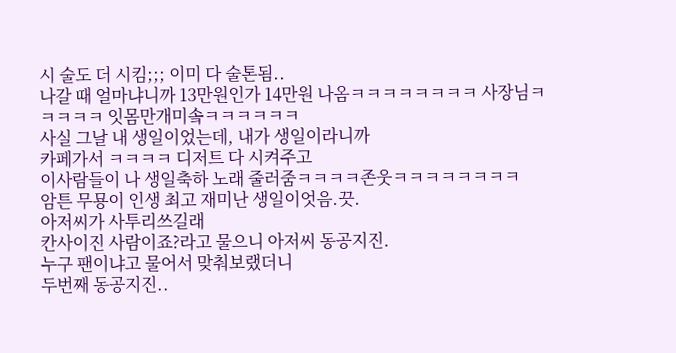시 술도 더 시킴;;; 이미 다 술톤됨..
나갈 때 얼마냐니까 13만원인가 14만원 나옴ㅋㅋㅋㅋㅋㅋㅋㅋ 사장님ㅋㅋㅋㅋㅋ 잇몸만개미솤ㅋㅋㅋㅋㅋㅋ
사실 그날 내 생일이었는데, 내가 생일이라니까
카페가서 ㅋㅋㅋㅋ 디저트 다 시켜주고
이사람들이 나 생일축하 노래 줄러줌ㅋㅋㅋㅋ존웃ㅋㅋㅋㅋㅋㅋㅋㅋ
암튼 무묭이 인생 최고 재미난 생일이엇음.끗.
아저씨가 사투리쓰길래
칸사이진 사람이죠?라고 물으니 아저씨 동공지진.
누구 팬이냐고 물어서 맞춰보랬더니
두번째 동공지진..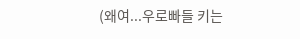(왜여...우로빠들 키는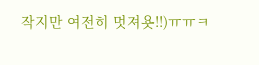작지만 여전히 멋져욧!!)ㅠㅠㅋ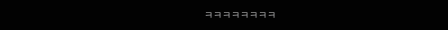ㅋㅋㅋㅋㅋㅋㅋㅋ